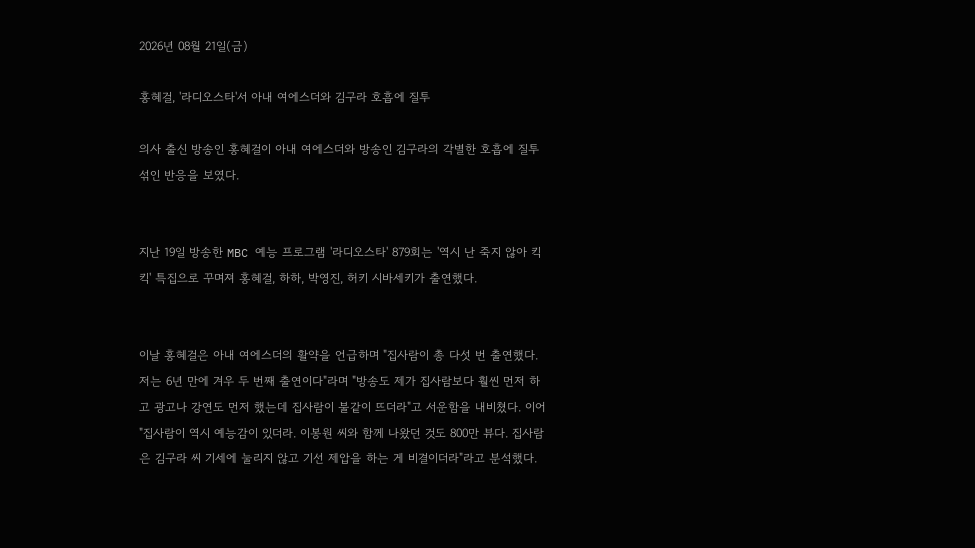2026년 08월 21일(금)

홍혜걸, '라디오스타'서 아내 여에스더와 김구라 호흡에 질투

의사 출신 방송인 홍혜걸이 아내 여에스더와 방송인 김구라의 각별한 호흡에 질투 섞인 반응을 보였다.


지난 19일 방송한 MBC 예능 프로그램 '라디오스타' 879회는 '역시 난 죽지 않아 킥킥' 특집으로 꾸며져 홍혜걸, 하하, 박영진, 허키 시바세키가 출연했다.


이날 홍혜걸은 아내 여에스더의 활약을 언급하며 "집사람이 총 다섯 번 출연했다. 저는 6년 만에 겨우 두 번째 출연이다"라며 "방송도 제가 집사람보다 훨씬 먼저 하고 광고나 강연도 먼저 했는데 집사람이 불같이 뜨더라"고 서운함을 내비쳤다. 이어 "집사람이 역시 예능감이 있더라. 이봉원 씨와 함께 나왔던 것도 800만 뷰다. 집사람은 김구라 씨 기세에 눌리지 않고 기선 제압을 하는 게 비결이더라"라고 분석했다.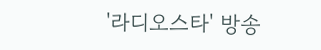'라디오스타' 방송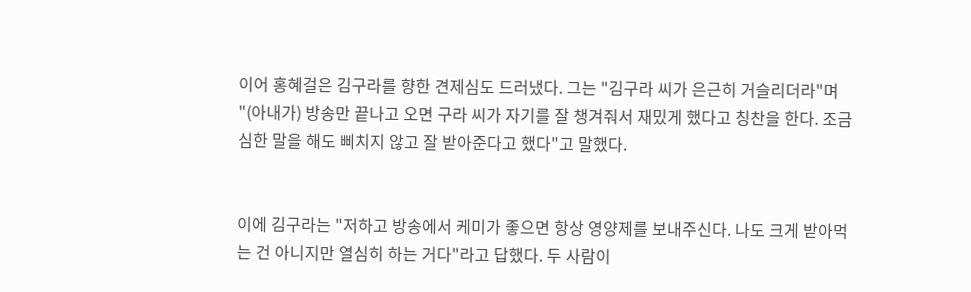이어 홍혜걸은 김구라를 향한 견제심도 드러냈다. 그는 "김구라 씨가 은근히 거슬리더라"며 "(아내가) 방송만 끝나고 오면 구라 씨가 자기를 잘 챙겨줘서 재밌게 했다고 칭찬을 한다. 조금 심한 말을 해도 삐치지 않고 잘 받아준다고 했다"고 말했다.


이에 김구라는 "저하고 방송에서 케미가 좋으면 항상 영양제를 보내주신다. 나도 크게 받아먹는 건 아니지만 열심히 하는 거다"라고 답했다. 두 사람이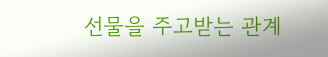선물을 주고받는 관계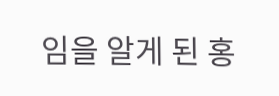임을 알게 된 홍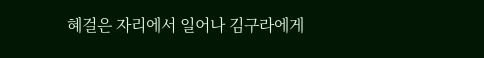혜걸은 자리에서 일어나 김구라에게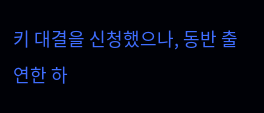키 대결을 신청했으나, 동반 출연한 하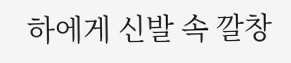하에게 신발 속 깔창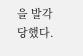을 발각당했다.